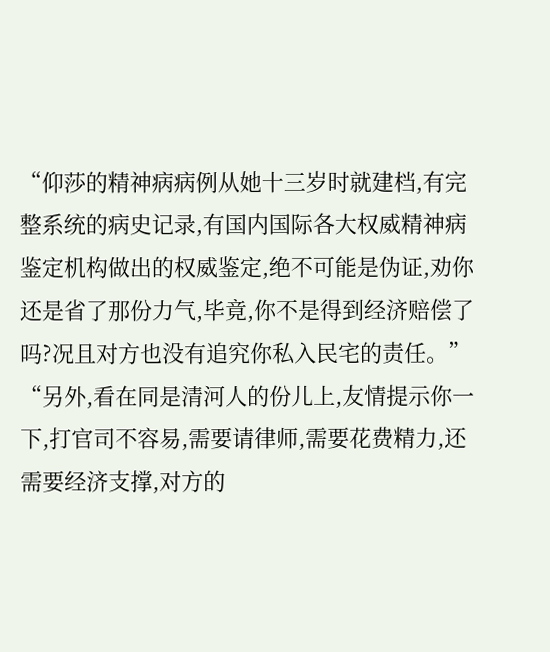“仰莎的精神病病例从她十三岁时就建档,有完整系统的病史记录,有国内国际各大权威精神病鉴定机构做出的权威鉴定,绝不可能是伪证,劝你还是省了那份力气,毕竟,你不是得到经济赔偿了吗?况且对方也没有追究你私入民宅的责任。”
“另外,看在同是清河人的份儿上,友情提示你一下,打官司不容易,需要请律师,需要花费精力,还需要经济支撑,对方的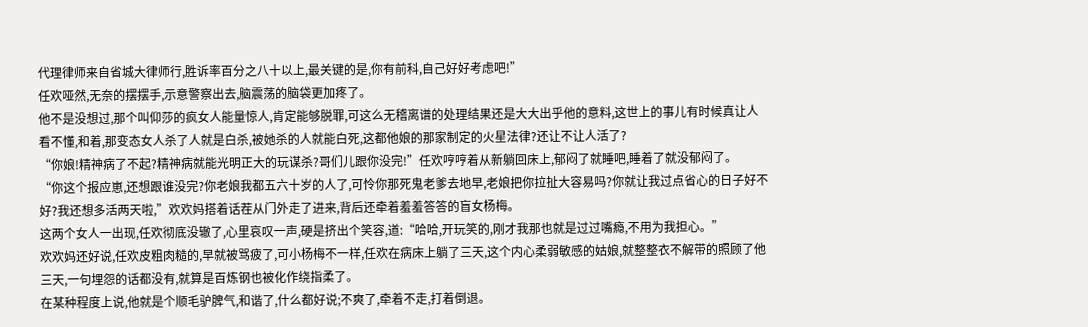代理律师来自省城大律师行,胜诉率百分之八十以上,最关键的是,你有前科,自己好好考虑吧!”
任欢哑然,无奈的摆摆手,示意警察出去,脑震荡的脑袋更加疼了。
他不是没想过,那个叫仰莎的疯女人能量惊人,肯定能够脱罪,可这么无稽离谱的处理结果还是大大出乎他的意料,这世上的事儿有时候真让人看不懂,和着,那变态女人杀了人就是白杀,被她杀的人就能白死,这都他娘的那家制定的火星法律?还让不让人活了?
“你娘!精神病了不起?精神病就能光明正大的玩谋杀?哥们儿跟你没完!”任欢哼哼着从新躺回床上,郁闷了就睡吧,睡着了就没郁闷了。
“你这个报应崽,还想跟谁没完?你老娘我都五六十岁的人了,可怜你那死鬼老爹去地早,老娘把你拉扯大容易吗?你就让我过点省心的日子好不好?我还想多活两天啦,”欢欢妈搭着话茬从门外走了进来,背后还牵着羞羞答答的盲女杨梅。
这两个女人一出现,任欢彻底没辙了,心里哀叹一声,硬是挤出个笑容,道:“哈哈,开玩笑的,刚才我那也就是过过嘴瘾,不用为我担心。”
欢欢妈还好说,任欢皮粗肉糙的,早就被骂疲了,可小杨梅不一样,任欢在病床上躺了三天,这个内心柔弱敏感的姑娘,就整整衣不解带的照顾了他三天,一句埋怨的话都没有,就算是百炼钢也被化作绕指柔了。
在某种程度上说,他就是个顺毛驴脾气,和谐了,什么都好说;不爽了,牵着不走,打着倒退。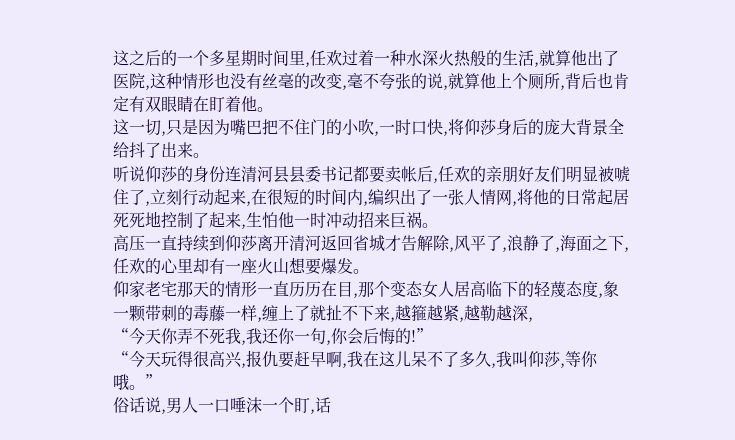这之后的一个多星期时间里,任欢过着一种水深火热般的生活,就算他出了医院,这种情形也没有丝毫的改变,毫不夸张的说,就算他上个厕所,背后也肯定有双眼睛在盯着他。
这一切,只是因为嘴巴把不住门的小吹,一时口快,将仰莎身后的庞大背景全给抖了出来。
听说仰莎的身份连清河县县委书记都要卖帐后,任欢的亲朋好友们明显被唬住了,立刻行动起来,在很短的时间内,编织出了一张人情网,将他的日常起居死死地控制了起来,生怕他一时冲动招来巨祸。
高压一直持续到仰莎离开清河返回省城才告解除,风平了,浪静了,海面之下,任欢的心里却有一座火山想要爆发。
仰家老宅那天的情形一直历历在目,那个变态女人居高临下的轻蔑态度,象一颗带刺的毒藤一样,缠上了就扯不下来,越箍越紧,越勒越深,
“今天你弄不死我,我还你一句,你会后悔的!”
“今天玩得很高兴,报仇要赶早啊,我在这儿呆不了多久,我叫仰莎,等你哦。”
俗话说,男人一口唾沫一个盯,话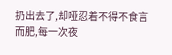扔出去了,却哑忍着不得不食言而肥,每一次夜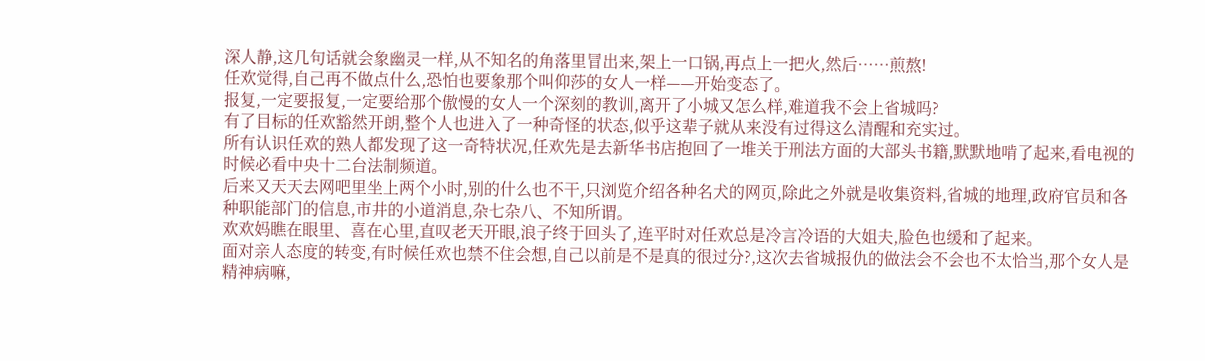深人静,这几句话就会象幽灵一样,从不知名的角落里冒出来,架上一口锅,再点上一把火,然后……煎熬!
任欢觉得,自己再不做点什么,恐怕也要象那个叫仰莎的女人一样——开始变态了。
报复,一定要报复,一定要给那个傲慢的女人一个深刻的教训,离开了小城又怎么样,难道我不会上省城吗?
有了目标的任欢豁然开朗,整个人也进入了一种奇怪的状态,似乎这辈子就从来没有过得这么清醒和充实过。
所有认识任欢的熟人都发现了这一奇特状况,任欢先是去新华书店抱回了一堆关于刑法方面的大部头书籍,默默地啃了起来,看电视的时候必看中央十二台法制频道。
后来又天天去网吧里坐上两个小时,别的什么也不干,只浏览介绍各种名犬的网页,除此之外就是收集资料,省城的地理,政府官员和各种职能部门的信息,市井的小道消息,杂七杂八、不知所谓。
欢欢妈瞧在眼里、喜在心里,直叹老天开眼,浪子终于回头了,连平时对任欢总是冷言冷语的大姐夫,脸色也缓和了起来。
面对亲人态度的转变,有时候任欢也禁不住会想,自己以前是不是真的很过分?,这次去省城报仇的做法会不会也不太恰当,那个女人是精神病嘛,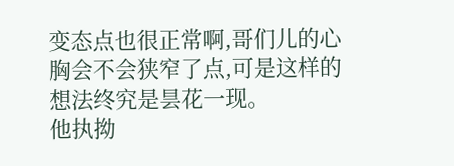变态点也很正常啊,哥们儿的心胸会不会狭窄了点,可是这样的想法终究是昙花一现。
他执拗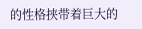的性格挟带着巨大的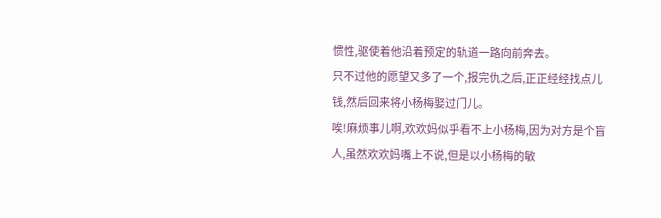惯性,驱使着他沿着预定的轨道一路向前奔去。
只不过他的愿望又多了一个,报完仇之后,正正经经找点儿钱,然后回来将小杨梅娶过门儿。
唉!麻烦事儿啊,欢欢妈似乎看不上小杨梅,因为对方是个盲人,虽然欢欢妈嘴上不说,但是以小杨梅的敏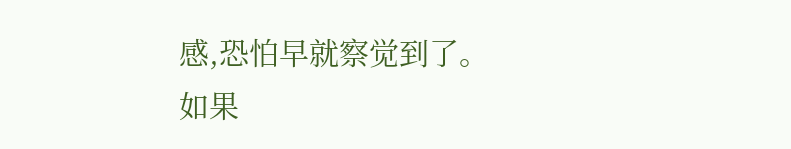感,恐怕早就察觉到了。
如果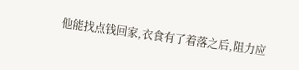他能找点钱回家,衣食有了着落之后,阻力应